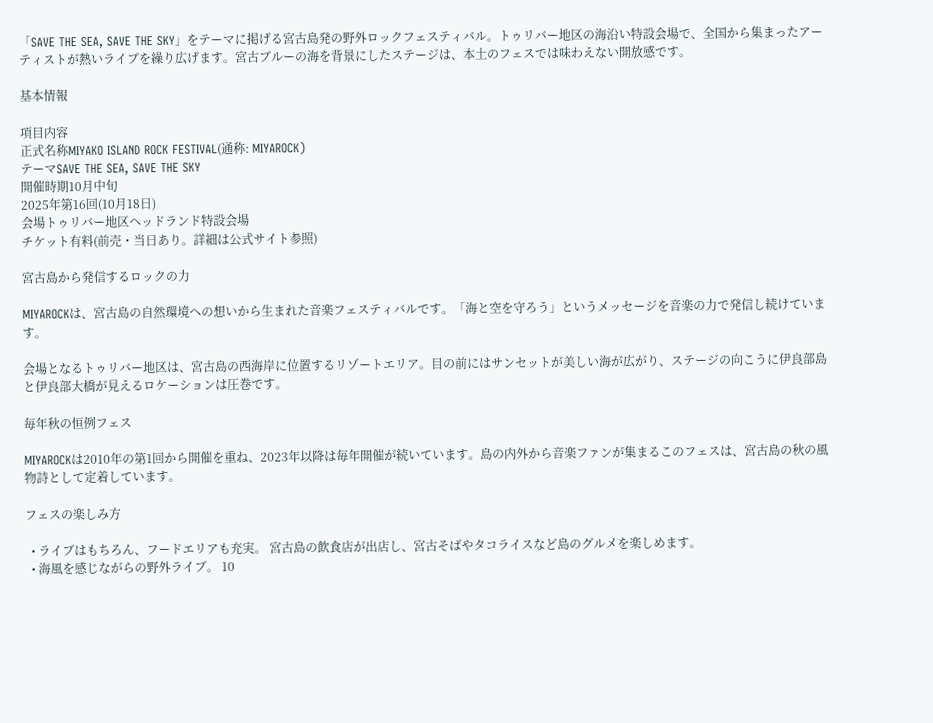「SAVE THE SEA, SAVE THE SKY」をテーマに掲げる宮古島発の野外ロックフェスティバル。トゥリバー地区の海沿い特設会場で、全国から集まったアーティストが熱いライブを繰り広げます。宮古ブルーの海を背景にしたステージは、本土のフェスでは味わえない開放感です。

基本情報

項目内容
正式名称MIYAKO ISLAND ROCK FESTIVAL(通称: MIYAROCK)
テーマSAVE THE SEA, SAVE THE SKY
開催時期10月中旬
2025年第16回(10月18日)
会場トゥリバー地区ヘッドランド特設会場
チケット有料(前売・当日あり。詳細は公式サイト参照)

宮古島から発信するロックの力

MIYAROCKは、宮古島の自然環境への想いから生まれた音楽フェスティバルです。「海と空を守ろう」というメッセージを音楽の力で発信し続けています。

会場となるトゥリバー地区は、宮古島の西海岸に位置するリゾートエリア。目の前にはサンセットが美しい海が広がり、ステージの向こうに伊良部島と伊良部大橋が見えるロケーションは圧巻です。

毎年秋の恒例フェス

MIYAROCKは2010年の第1回から開催を重ね、2023年以降は毎年開催が続いています。島の内外から音楽ファンが集まるこのフェスは、宮古島の秋の風物詩として定着しています。

フェスの楽しみ方

  • ライブはもちろん、フードエリアも充実。 宮古島の飲食店が出店し、宮古そばやタコライスなど島のグルメを楽しめます。
  • 海風を感じながらの野外ライブ。 10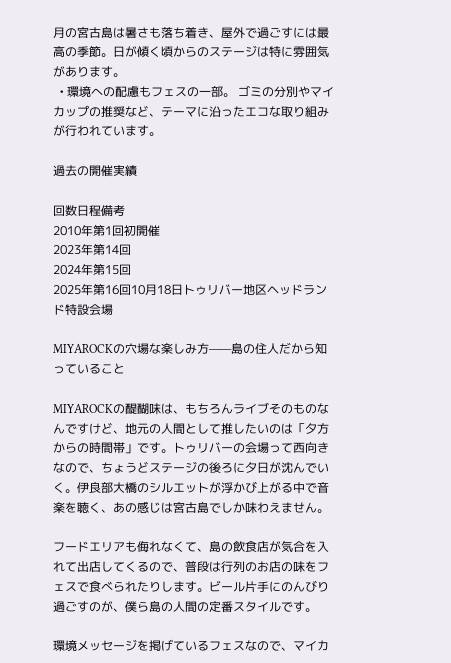月の宮古島は暑さも落ち着き、屋外で過ごすには最高の季節。日が傾く頃からのステージは特に雰囲気があります。
  • 環境への配慮もフェスの一部。 ゴミの分別やマイカップの推奨など、テーマに沿ったエコな取り組みが行われています。

過去の開催実績

回数日程備考
2010年第1回初開催
2023年第14回
2024年第15回
2025年第16回10月18日トゥリバー地区ヘッドランド特設会場

MIYAROCKの穴場な楽しみ方——島の住人だから知っていること

MIYAROCKの醍醐味は、もちろんライブそのものなんですけど、地元の人間として推したいのは「夕方からの時間帯」です。トゥリバーの会場って西向きなので、ちょうどステージの後ろに夕日が沈んでいく。伊良部大橋のシルエットが浮かび上がる中で音楽を聴く、あの感じは宮古島でしか味わえません。

フードエリアも侮れなくて、島の飲食店が気合を入れて出店してくるので、普段は行列のお店の味をフェスで食べられたりします。ビール片手にのんびり過ごすのが、僕ら島の人間の定番スタイルです。

環境メッセージを掲げているフェスなので、マイカ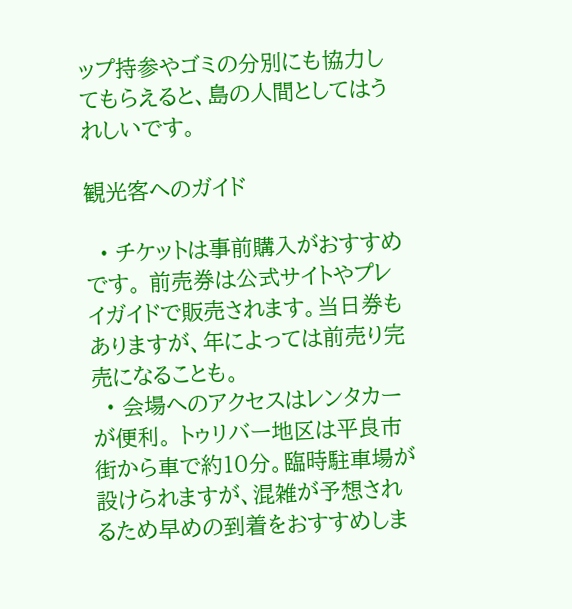ップ持参やゴミの分別にも協力してもらえると、島の人間としてはうれしいです。

観光客へのガイド

  • チケットは事前購入がおすすめです。 前売券は公式サイトやプレイガイドで販売されます。当日券もありますが、年によっては前売り完売になることも。
  • 会場へのアクセスはレンタカーが便利。 トゥリバー地区は平良市街から車で約10分。臨時駐車場が設けられますが、混雑が予想されるため早めの到着をおすすめしま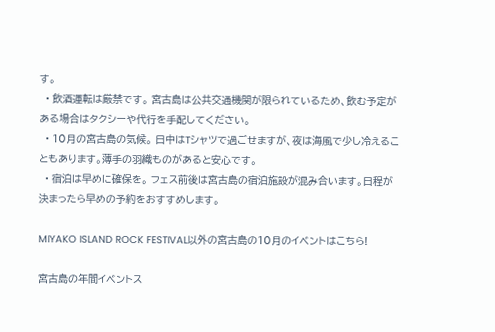す。
  • 飲酒運転は厳禁です。 宮古島は公共交通機関が限られているため、飲む予定がある場合はタクシーや代行を手配してください。
  • 10月の宮古島の気候。 日中はTシャツで過ごせますが、夜は海風で少し冷えることもあります。薄手の羽織ものがあると安心です。
  • 宿泊は早めに確保を。 フェス前後は宮古島の宿泊施設が混み合います。日程が決まったら早めの予約をおすすめします。

MIYAKO ISLAND ROCK FESTIVAL以外の宮古島の10月のイベントはこちら!

宮古島の年間イベントス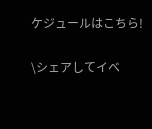ケジュールはこちら!

\シェアしてイベ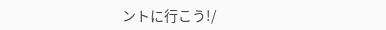ントに行こう!/